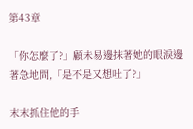第43章

「你怎麼了?」顧未易邊抹著她的眼淚邊著急地問,「是不是又想吐了?」

末末抓住他的手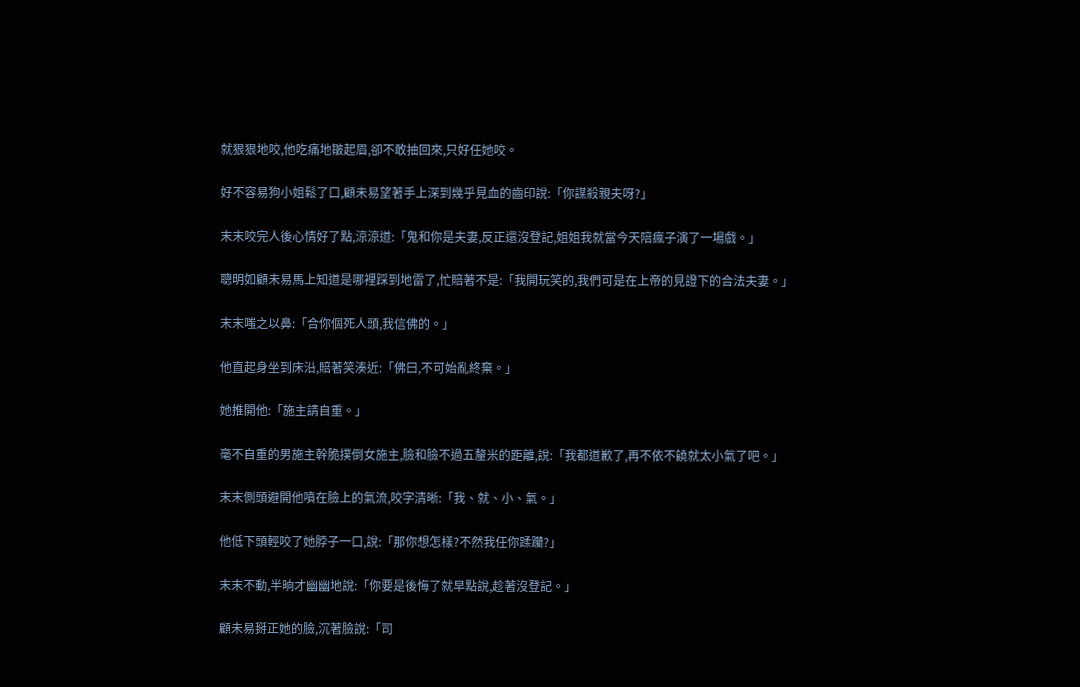就狠狠地咬,他吃痛地皺起眉,卻不敢抽回來,只好任她咬。

好不容易狗小姐鬆了口,顧未易望著手上深到幾乎見血的齒印說:「你謀殺親夫呀?」

末末咬完人後心情好了點,涼涼道:「鬼和你是夫妻,反正還沒登記,姐姐我就當今天陪瘋子演了一場戲。」

聰明如顧未易馬上知道是哪裡踩到地雷了,忙賠著不是:「我開玩笑的,我們可是在上帝的見證下的合法夫妻。」

末末嗤之以鼻:「合你個死人頭,我信佛的。」

他直起身坐到床沿,賠著笑湊近:「佛曰,不可始亂終棄。」

她推開他:「施主請自重。」

毫不自重的男施主幹脆撲倒女施主,臉和臉不過五釐米的距離,說:「我都道歉了,再不依不饒就太小氣了吧。」

末末側頭避開他噴在臉上的氣流,咬字清晰:「我、就、小、氣。」

他低下頭輕咬了她脖子一口,說:「那你想怎樣?不然我任你蹂躪?」

末末不動,半晌才幽幽地說:「你要是後悔了就早點說,趁著沒登記。」

顧未易掰正她的臉,沉著臉說:「司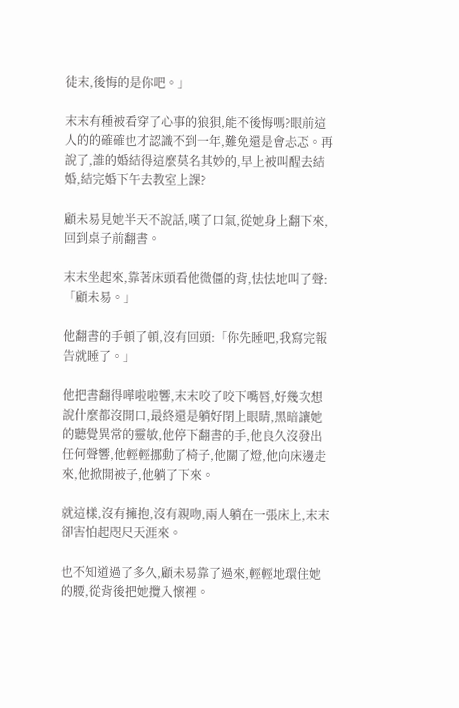徒末,後悔的是你吧。」

末末有種被看穿了心事的狼狽,能不後悔嗎?眼前這人的的確確也才認識不到一年,難免還是會忐忑。再說了,誰的婚結得這麼莫名其妙的,早上被叫醒去結婚,結完婚下午去教室上課?

顧未易見她半天不說話,嘆了口氣,從她身上翻下來,回到桌子前翻書。

末末坐起來,靠著床頭看他微僵的背,怯怯地叫了聲:「顧未易。」

他翻書的手頓了頓,沒有回頭:「你先睡吧,我寫完報告就睡了。」

他把書翻得嘩啦啦響,末末咬了咬下嘴唇,好幾次想說什麼都沒開口,最終還是躺好閉上眼睛,黑暗讓她的聽覺異常的靈敏,他停下翻書的手,他良久沒發出任何聲響,他輕輕挪動了椅子,他關了燈,他向床邊走來,他掀開被子,他躺了下來。

就這樣,沒有擁抱,沒有親吻,兩人躺在一張床上,末末卻害怕起咫尺天涯來。

也不知道過了多久,顧未易靠了過來,輕輕地環住她的腰,從背後把她攬入懷裡。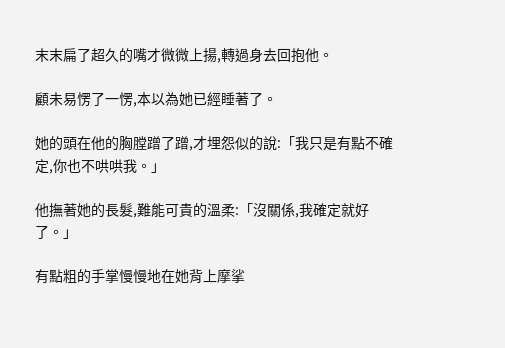末末扁了超久的嘴才微微上揚,轉過身去回抱他。

顧未易愣了一愣,本以為她已經睡著了。

她的頭在他的胸膛蹭了蹭,才埋怨似的說:「我只是有點不確定,你也不哄哄我。」

他撫著她的長髮,難能可貴的溫柔:「沒關係,我確定就好了。」

有點粗的手掌慢慢地在她背上摩挲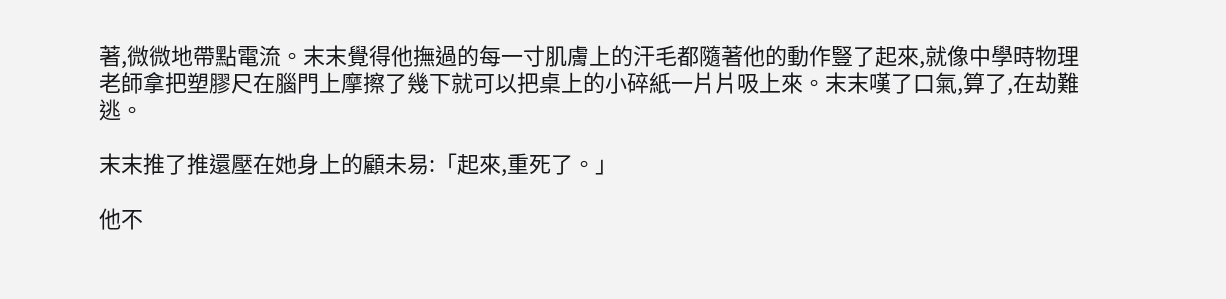著,微微地帶點電流。末末覺得他撫過的每一寸肌膚上的汗毛都隨著他的動作豎了起來,就像中學時物理老師拿把塑膠尺在腦門上摩擦了幾下就可以把桌上的小碎紙一片片吸上來。末末嘆了口氣,算了,在劫難逃。

末末推了推還壓在她身上的顧未易:「起來,重死了。」

他不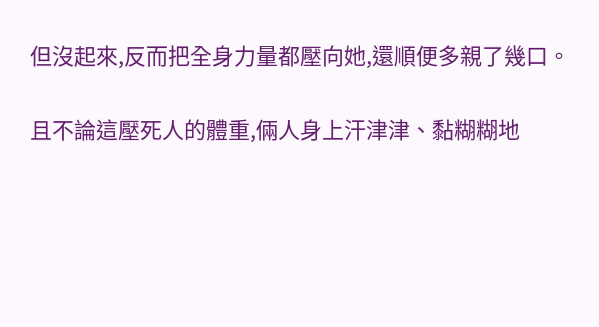但沒起來,反而把全身力量都壓向她,還順便多親了幾口。

且不論這壓死人的體重,倆人身上汗津津、黏糊糊地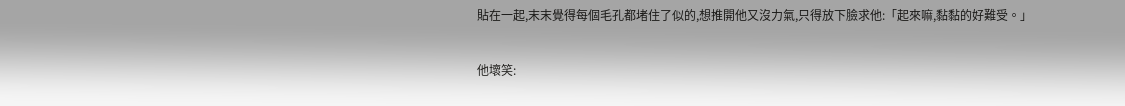貼在一起,末末覺得每個毛孔都堵住了似的,想推開他又沒力氣,只得放下臉求他:「起來嘛,黏黏的好難受。」

他壞笑: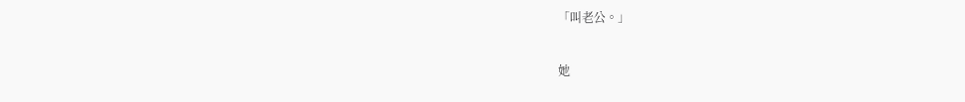「叫老公。」

她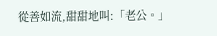從善如流,甜甜地叫:「老公。」